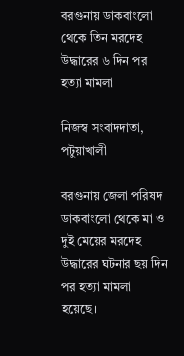বরগুনায় ডাকবাংলো থেকে তিন মরদেহ উদ্ধারের ৬ দিন পর হত্যা মামলা

নিজস্ব সংবাদদাতা, পটুয়াখালী

বরগুনায় জেলা পরিষদ ডাকবাংলো থেকে মা ও দুই মেয়ের মরদেহ উদ্ধারের ঘটনার ছয় দিন পর হত্যা মামলা  হয়েছে।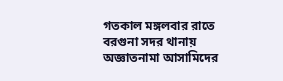গতকাল মঙ্গলবার রাতে বরগুনা সদর থানায় অজ্ঞাতনামা আসামিদের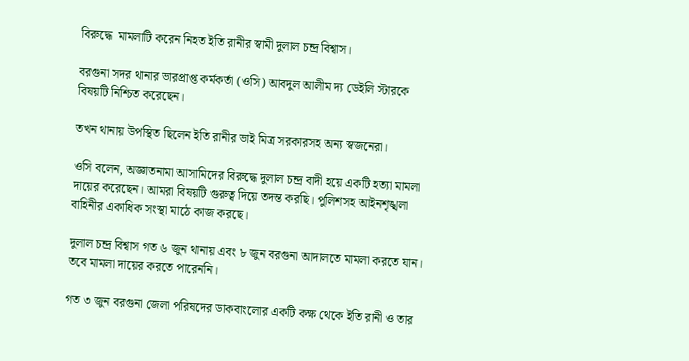বিরুদ্ধে  মামলাটি করেন নিহত ইতি রানীর স্বামী দুলাল চন্দ্র বিশ্বাস।

বরগুনা সদর থানার ভারপ্রাপ্ত কর্মকর্তা (ওসি) আবদুল আলীম দ্য ডেইলি স্টারকে বিষয়টি নিশ্চিত করেছেন।

তখন থানায় উপস্থিত ছিলেন ইতি রানীর ভাই মিত্র সরকারসহ অন্য স্বজনেরা।

ওসি বলেন, অজ্ঞাতনামা আসামিদের বিরুদ্ধে দুলাল চন্দ্র বাদী হয়ে একটি হত্যা মামলা দায়ের করেছেন। আমরা বিষয়টি গুরুত্ব দিয়ে তদন্ত করছি। পুলিশসহ আইনশৃঙ্খলা বাহিনীর একাধিক সংস্থা মাঠে কাজ করছে।

দুলাল চন্দ্র বিশ্বাস গত ৬ জুন থানায় এবং ৮ জুন বরগুনা আদালতে মামলা করতে যান। তবে মামলা দায়ের করতে পারেননি।

গত ৩ জুন বরগুনা জেলা পরিষদের ডাকবাংলোর একটি কক্ষ থেকে ইতি রানী ও তার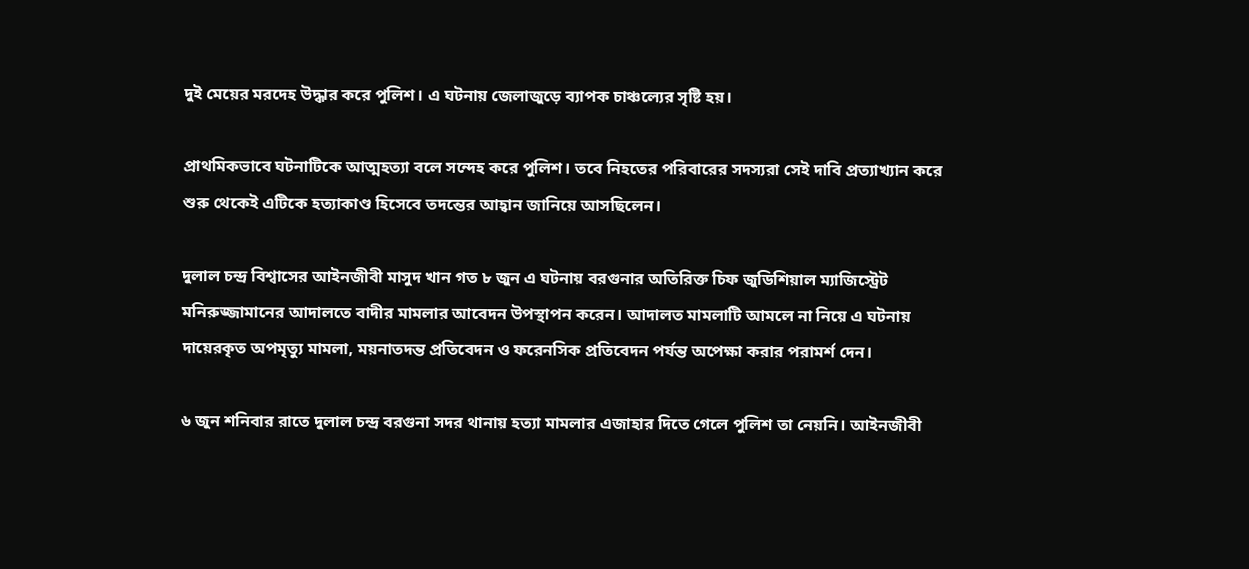দুই মেয়ের মরদেহ উদ্ধার করে পুলিশ। এ ঘটনায় জেলাজুড়ে ব্যাপক চাঞ্চল্যের সৃষ্টি হয়।

প্রাথমিকভাবে ঘটনাটিকে আত্মহত্যা বলে সন্দেহ করে পুলিশ। তবে নিহতের পরিবারের সদস্যরা সেই দাবি প্রত্যাখ্যান করে শুরু থেকেই এটিকে হত্যাকাণ্ড হিসেবে তদন্তের আহ্বান জানিয়ে আসছিলেন।

দুলাল চন্দ্র বিশ্বাসের আইনজীবী মাসুদ খান গত ৮ জুন এ ঘটনায় বরগুনার অতিরিক্ত চিফ জুডিশিয়াল ম্যাজিস্ট্রেট মনিরুজ্জামানের আদালতে বাদীর মামলার আবেদন উপস্থাপন করেন। আদালত মামলাটি আমলে না নিয়ে এ ঘটনায় দায়েরকৃত অপমৃত্যু মামলা, ময়নাতদন্ত প্রতিবেদন ও ফরেনসিক প্রতিবেদন পর্যন্ত অপেক্ষা করার পরামর্শ দেন।

৬ জুন শনিবার রাতে দুলাল চন্দ্র বরগুনা সদর থানায় হত্যা মামলার এজাহার দিতে গেলে পুলিশ তা নেয়নি। আইনজীবী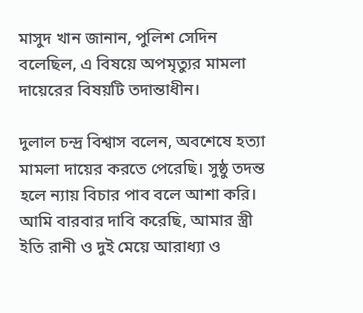মাসুদ খান জানান, পুলিশ সেদিন বলেছিল, এ বিষয়ে অপমৃত্যুর মামলা দায়েরের বিষয়টি তদান্তাধীন।

দুলাল চন্দ্র বিশ্বাস বলেন, অবশেষে হত্যা মামলা দায়ের করতে পেরেছি। সুষ্ঠু তদন্ত হলে ন্যায় বিচার পাব বলে আশা করি। আমি বারবার দাবি করেছি, আমার স্ত্রী ইতি রানী ও দুই মেয়ে আরাধ্যা ও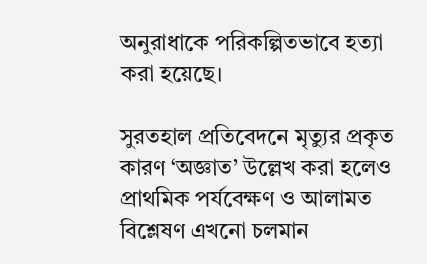অনুরাধাকে পরিকল্পিতভাবে হত্যা করা হয়েছে।

সুরতহাল প্রতিবেদনে মৃত্যুর প্রকৃত কারণ ‘অজ্ঞাত’ উল্লেখ করা হলেও প্রাথমিক পর্যবেক্ষণ ও আলামত বিশ্লেষণ এখনো চলমান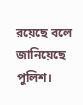রয়েছে বলে জানিয়েছে পুলিশ।